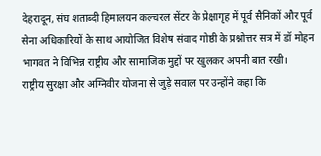देहरादून, संघ शताब्दी हिमालयन कल्चरल सेंटर के प्रेक्षागृह में पूर्व सैनिकों और पूर्व सेना अधिकारियों के साथ आयोजित विशेष संवाद गोष्ठी के प्रश्नोत्तर सत्र में डॉ मोहन भागवत ने विभिन्न राष्ट्रीय और सामाजिक मुद्दों पर खुलकर अपनी बात रखी।
राष्ट्रीय सुरक्षा और अग्निवीर योजना से जुड़े सवाल पर उन्होंने कहा कि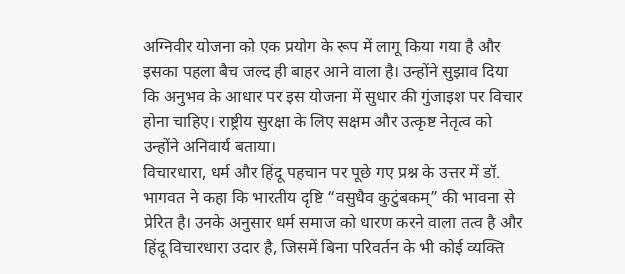अग्निवीर योजना को एक प्रयोग के रूप में लागू किया गया है और इसका पहला बैच जल्द ही बाहर आने वाला है। उन्होंने सुझाव दिया कि अनुभव के आधार पर इस योजना में सुधार की गुंजाइश पर विचार होना चाहिए। राष्ट्रीय सुरक्षा के लिए सक्षम और उत्कृष्ट नेतृत्व को उन्होंने अनिवार्य बताया।
विचारधारा, धर्म और हिंदू पहचान पर पूछे गए प्रश्न के उत्तर में डॉ. भागवत ने कहा कि भारतीय दृष्टि “वसुधैव कुटुंबकम्” की भावना से प्रेरित है। उनके अनुसार धर्म समाज को धारण करने वाला तत्व है और हिंदू विचारधारा उदार है, जिसमें बिना परिवर्तन के भी कोई व्यक्ति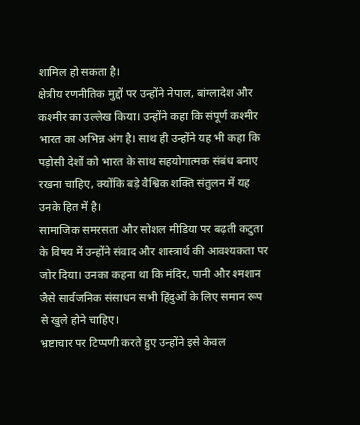शामिल हो सकता है।
क्षेत्रीय रणनीतिक मुद्दों पर उन्होंने नेपाल, बांग्लादेश और कश्मीर का उल्लेख किया। उन्होंने कहा कि संपूर्ण कश्मीर भारत का अभिन्न अंग है। साथ ही उन्होंने यह भी कहा कि पड़ोसी देशों को भारत के साथ सहयोगात्मक संबंध बनाए रखना चाहिए, क्योंकि बड़े वैश्विक शक्ति संतुलन में यह उनके हित में है।
सामाजिक समरसता और सोशल मीडिया पर बढ़ती कटुता के विषय में उन्होंने संवाद और शास्त्रार्थ की आवश्यकता पर जोर दिया। उनका कहना था कि मंदिर, पानी और श्मशान जैसे सार्वजनिक संसाधन सभी हिंदुओं के लिए समान रूप से खुले होने चाहिए।
भ्रष्टाचार पर टिप्पणी करते हुए उन्होंने इसे केवल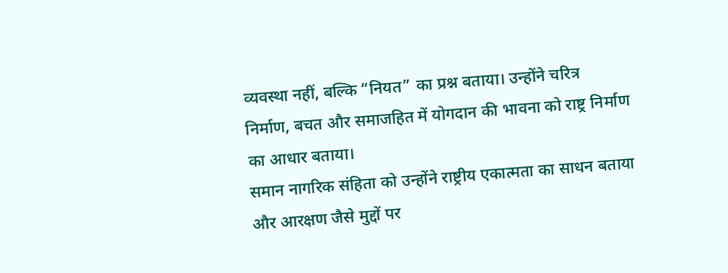व्यवस्था नहीं, बल्कि “नियत” का प्रश्न बताया। उन्होंने चरित्र निर्माण, बचत और समाजहित में योगदान की भावना को राष्ट्र निर्माण का आधार बताया।
समान नागरिक संहिता को उन्होंने राष्ट्रीय एकात्मता का साधन बताया और आरक्षण जैसे मुद्दों पर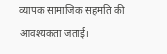व्यापक सामाजिक सहमति की आवश्यकता जताई।